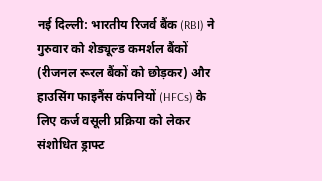नई दिल्ली: भारतीय रिजर्व बैंक (RBI) ने गुरुवार को शेड्यूल्ड कमर्शल बैंकों (रीजनल रूरल बैंकों को छोड़कर) और हाउसिंग फाइनैंस कंपनियों (HFCs) के लिए कर्ज वसूली प्रक्रिया को लेकर संशोधित ड्राफ्ट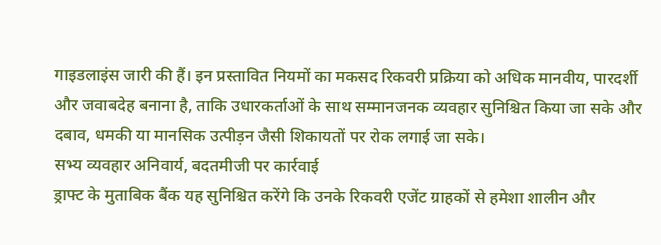गाइडलाइंस जारी की हैं। इन प्रस्तावित नियमों का मकसद रिकवरी प्रक्रिया को अधिक मानवीय, पारदर्शी और जवाबदेह बनाना है, ताकि उधारकर्ताओं के साथ सम्मानजनक व्यवहार सुनिश्चित किया जा सके और दबाव, धमकी या मानसिक उत्पीड़न जैसी शिकायतों पर रोक लगाई जा सके।
सभ्य व्यवहार अनिवार्य, बदतमीजी पर कार्रवाई
ड्राफ्ट के मुताबिक बैंक यह सुनिश्चित करेंगे कि उनके रिकवरी एजेंट ग्राहकों से हमेशा शालीन और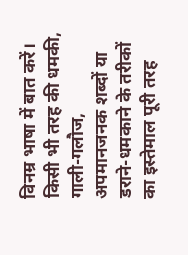विनम्र भाषा में बात करें। किसी भी तरह की धमकी, गाली-गलौज, अपमानजनक शब्दों या डराने-धमकाने के तरीकों का इस्तेमाल पूरी तरह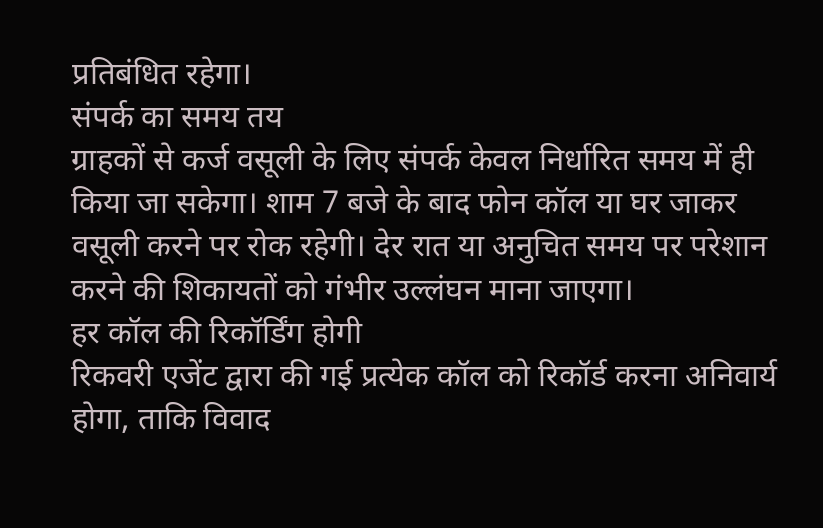प्रतिबंधित रहेगा।
संपर्क का समय तय
ग्राहकों से कर्ज वसूली के लिए संपर्क केवल निर्धारित समय में ही किया जा सकेगा। शाम 7 बजे के बाद फोन कॉल या घर जाकर वसूली करने पर रोक रहेगी। देर रात या अनुचित समय पर परेशान करने की शिकायतों को गंभीर उल्लंघन माना जाएगा।
हर कॉल की रिकॉर्डिंग होगी
रिकवरी एजेंट द्वारा की गई प्रत्येक कॉल को रिकॉर्ड करना अनिवार्य होगा, ताकि विवाद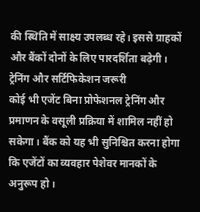की स्थिति में साक्ष्य उपलब्ध रहे। इससे ग्राहकों और बैंकों दोनों के लिए पारदर्शिता बढ़ेगी।
ट्रेनिंग और सर्टिफिकेशन जरूरी
कोई भी एजेंट बिना प्रोफेशनल ट्रेनिंग और प्रमाणन के वसूली प्रक्रिया में शामिल नहीं हो सकेगा। बैंक को यह भी सुनिश्चित करना होगा कि एजेंटों का व्यवहार पेशेवर मानकों के अनुरूप हो।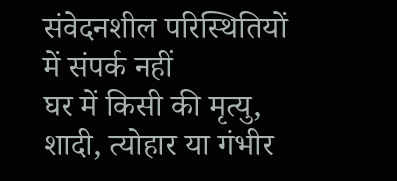संवेदनशील परिस्थितियों में संपर्क नहीं
घर में किसी की मृत्यु, शादी, त्योहार या गंभीर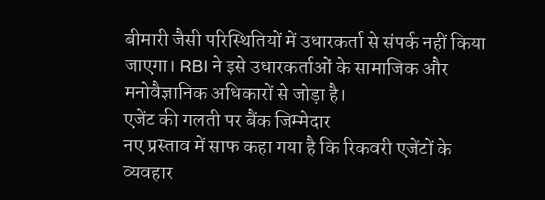बीमारी जैसी परिस्थितियों में उधारकर्ता से संपर्क नहीं किया जाएगा। RBI ने इसे उधारकर्ताओं के सामाजिक और मनोवैज्ञानिक अधिकारों से जोड़ा है।
एजेंट की गलती पर बैंक जिम्मेदार
नए प्रस्ताव में साफ कहा गया है कि रिकवरी एजेंटों के व्यवहार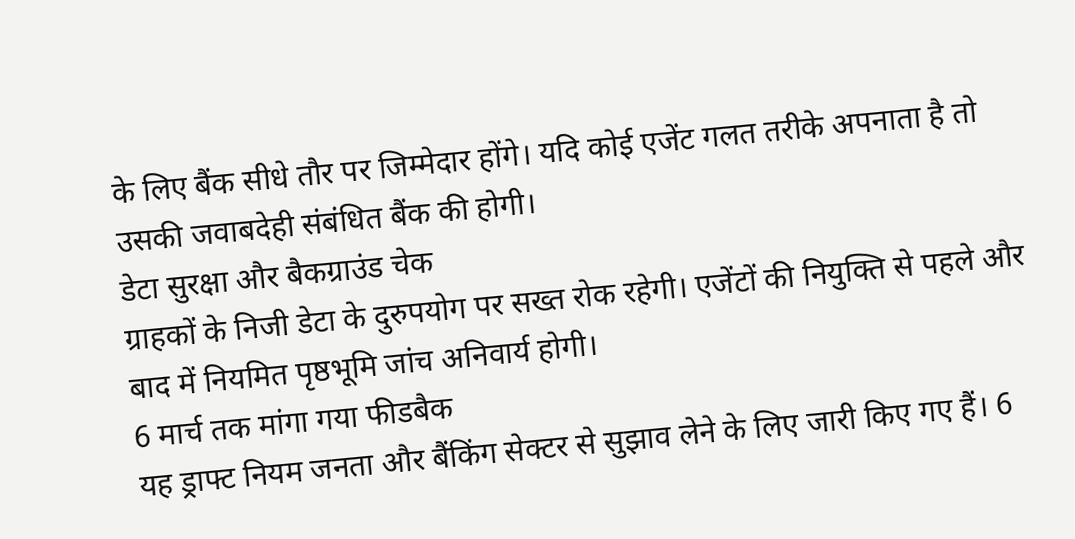के लिए बैंक सीधे तौर पर जिम्मेदार होंगे। यदि कोई एजेंट गलत तरीके अपनाता है तो उसकी जवाबदेही संबंधित बैंक की होगी।
डेटा सुरक्षा और बैकग्राउंड चेक
ग्राहकों के निजी डेटा के दुरुपयोग पर सख्त रोक रहेगी। एजेंटों की नियुक्ति से पहले और बाद में नियमित पृष्ठभूमि जांच अनिवार्य होगी।
6 मार्च तक मांगा गया फीडबैक
यह ड्राफ्ट नियम जनता और बैंकिंग सेक्टर से सुझाव लेने के लिए जारी किए गए हैं। 6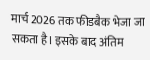मार्च 2026 तक फीडबैक भेजा जा सकता है। इसके बाद अंतिम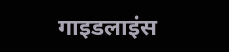गाइडलाइंस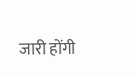जारी होंगी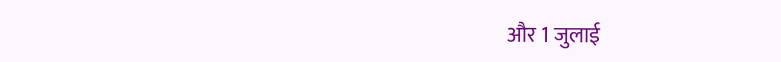और 1 जुलाई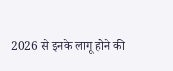2026 से इनके लागू होने की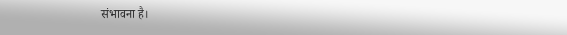संभावना है।